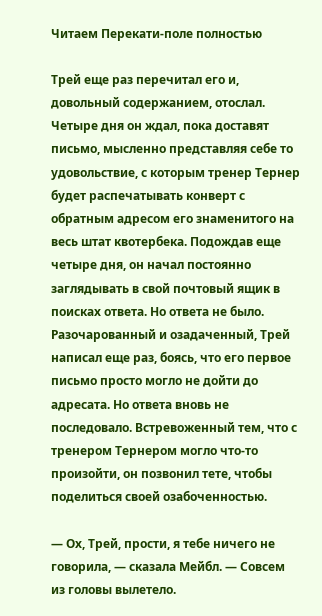Читаем Перекати-поле полностью

Трей еще раз перечитал его и, довольный содержанием, отослал. Четыре дня он ждал, пока доставят письмо, мысленно представляя себе то удовольствие, с которым тренер Тернер будет распечатывать конверт с обратным адресом его знаменитого на весь штат квотербека. Подождав еще четыре дня, он начал постоянно заглядывать в свой почтовый ящик в поисках ответа. Но ответа не было. Разочарованный и озадаченный, Трей написал еще раз, боясь, что его первое письмо просто могло не дойти до адресата. Но ответа вновь не последовало. Встревоженный тем, что с тренером Тернером могло что-то произойти, он позвонил тете, чтобы поделиться своей озабоченностью.

— Ох, Трей, прости, я тебе ничего не говорила, — сказала Мейбл. — Совсем из головы вылетело.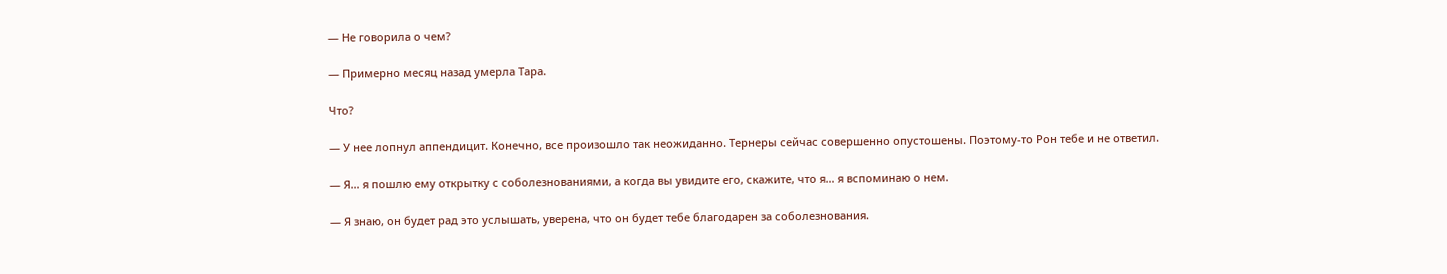— Не говорила о чем?

— Примерно месяц назад умерла Тара.

Что?

— У нее лопнул аппендицит. Конечно, все произошло так неожиданно. Тернеры сейчас совершенно опустошены. Поэтому-то Рон тебе и не ответил.

— Я… я пошлю ему открытку с соболезнованиями, а когда вы увидите его, скажите, что я… я вспоминаю о нем.

— Я знаю, он будет рад это услышать, уверена, что он будет тебе благодарен за соболезнования.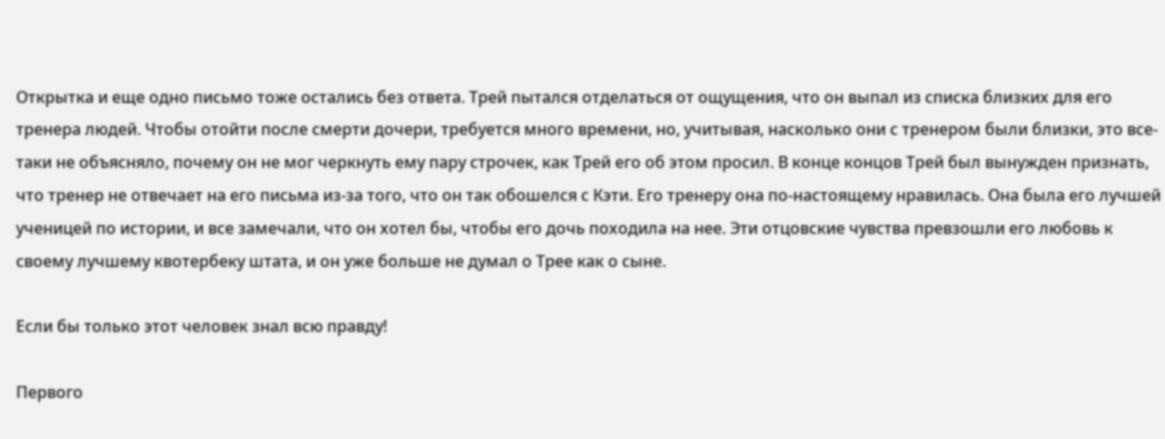Открытка и еще одно письмо тоже остались без ответа. Трей пытался отделаться от ощущения, что он выпал из списка близких для его тренера людей. Чтобы отойти после смерти дочери, требуется много времени, но, учитывая, насколько они с тренером были близки, это все-таки не объясняло, почему он не мог черкнуть ему пару строчек, как Трей его об этом просил. В конце концов Трей был вынужден признать, что тренер не отвечает на его письма из-за того, что он так обошелся с Кэти. Его тренеру она по-настоящему нравилась. Она была его лучшей ученицей по истории, и все замечали, что он хотел бы, чтобы его дочь походила на нее. Эти отцовские чувства превзошли его любовь к своему лучшему квотербеку штата, и он уже больше не думал о Трее как о сыне.

Если бы только этот человек знал всю правду!

Первого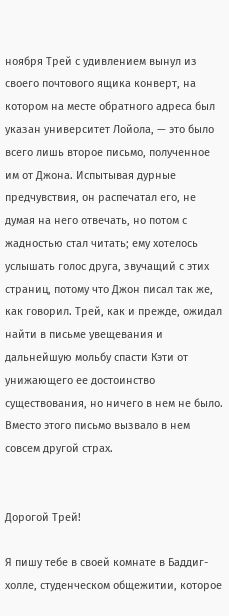ноября Трей с удивлением вынул из своего почтового ящика конверт, на котором на месте обратного адреса был указан университет Лойола, — это было всего лишь второе письмо, полученное им от Джона. Испытывая дурные предчувствия, он распечатал его, не думая на него отвечать, но потом с жадностью стал читать; ему хотелось услышать голос друга, звучащий с этих страниц, потому что Джон писал так же, как говорил. Трей, как и прежде, ожидал найти в письме увещевания и дальнейшую мольбу спасти Кэти от унижающего ее достоинство существования, но ничего в нем не было. Вместо этого письмо вызвало в нем совсем другой страх.


Дорогой Трей!

Я пишу тебе в своей комнате в Баддиг-холле, студенческом общежитии, которое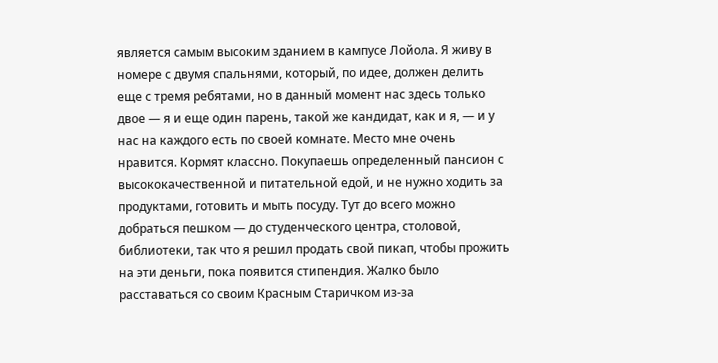является самым высоким зданием в кампусе Лойола. Я живу в номере с двумя спальнями, который, по идее, должен делить еще с тремя ребятами, но в данный момент нас здесь только двое — я и еще один парень, такой же кандидат, как и я, — и у нас на каждого есть по своей комнате. Место мне очень нравится. Кормят классно. Покупаешь определенный пансион с высококачественной и питательной едой, и не нужно ходить за продуктами, готовить и мыть посуду. Тут до всего можно добраться пешком — до студенческого центра, столовой, библиотеки, так что я решил продать свой пикап, чтобы прожить на эти деньги, пока появится стипендия. Жалко было расставаться со своим Красным Старичком из-за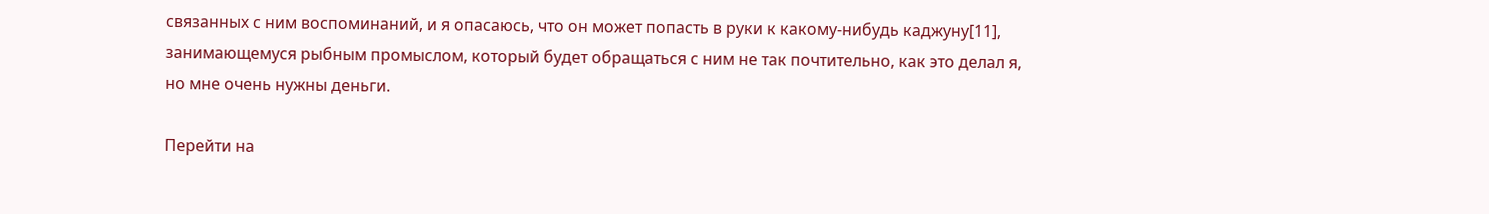связанных с ним воспоминаний, и я опасаюсь, что он может попасть в руки к какому-нибудь каджуну[11], занимающемуся рыбным промыслом, который будет обращаться с ним не так почтительно, как это делал я, но мне очень нужны деньги.

Перейти на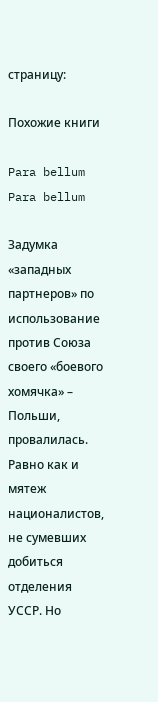страницу:

Похожие книги

Para bellum
Para bellum

Задумка «западных партнеров» по использование против Союза своего «боевого хомячка» – Польши, провалилась. Равно как и мятеж националистов, не сумевших добиться отделения УССР. Но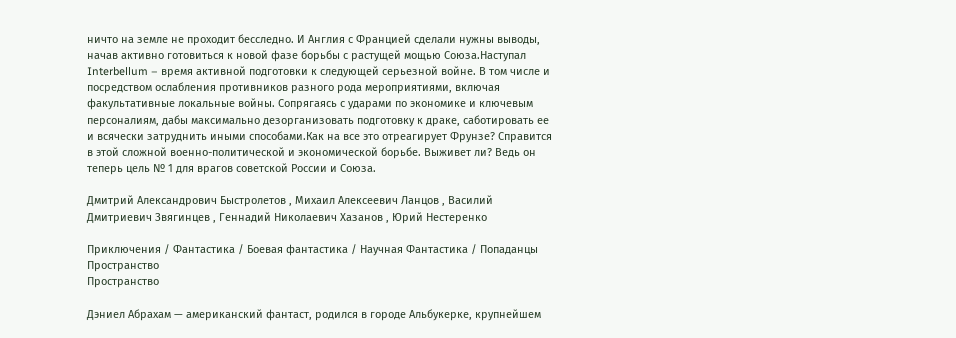ничто на земле не проходит бесследно. И Англия с Францией сделали нужны выводы, начав активно готовиться к новой фазе борьбы с растущей мощью Союза.Наступал Interbellum – время активной подготовки к следующей серьезной войне. В том числе и посредством ослабления противников разного рода мероприятиями, включая факультативные локальные войны. Сопрягаясь с ударами по экономике и ключевым персоналиям, дабы максимально дезорганизовать подготовку к драке, саботировать ее и всячески затруднить иными способами.Как на все это отреагирует Фрунзе? Справится в этой сложной военно-политической и экономической борьбе. Выживет ли? Ведь он теперь цель № 1 для врагов советской России и Союза.

Дмитрий Александрович Быстролетов , Михаил Алексеевич Ланцов , Василий Дмитриевич Звягинцев , Геннадий Николаевич Хазанов , Юрий Нестеренко

Приключения / Фантастика / Боевая фантастика / Научная Фантастика / Попаданцы
Пространство
Пространство

Дэниел Абрахам — американский фантаст, родился в городе Альбукерке, крупнейшем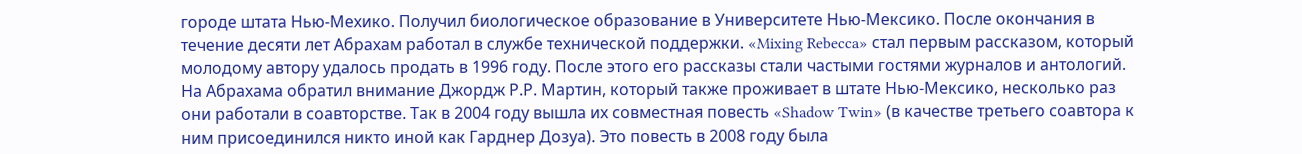городе штата Нью-Мехико. Получил биологическое образование в Университете Нью-Мексико. После окончания в течение десяти лет Абрахам работал в службе технической поддержки. «Mixing Rebecca» стал первым рассказом, который молодому автору удалось продать в 1996 году. После этого его рассказы стали частыми гостями журналов и антологий. На Абрахама обратил внимание Джордж Р.Р. Мартин, который также проживает в штате Нью-Мексико, несколько раз они работали в соавторстве. Так в 2004 году вышла их совместная повесть «Shadow Twin» (в качестве третьего соавтора к ним присоединился никто иной как Гарднер Дозуа). Это повесть в 2008 году была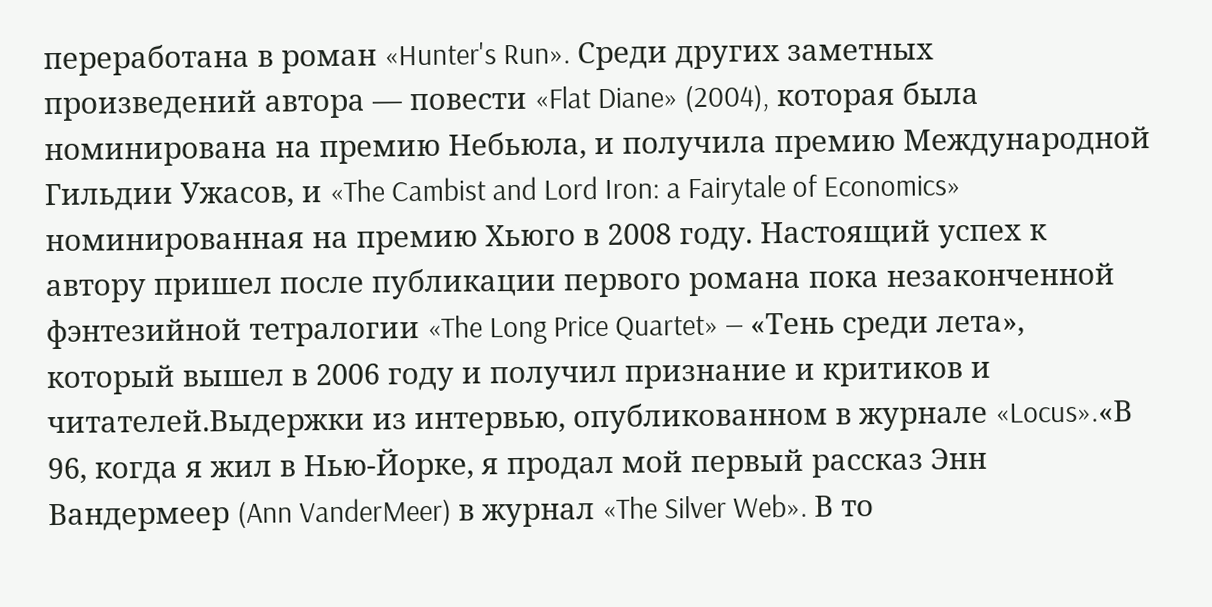переработана в роман «Hunter's Run». Среди других заметных произведений автора — повести «Flat Diane» (2004), которая была номинирована на премию Небьюла, и получила премию Международной Гильдии Ужасов, и «The Cambist and Lord Iron: a Fairytale of Economics» номинированная на премию Хьюго в 2008 году. Настоящий успех к автору пришел после публикации первого романа пока незаконченной фэнтезийной тетралогии «The Long Price Quartet» — «Тень среди лета», который вышел в 2006 году и получил признание и критиков и читателей.Выдержки из интервью, опубликованном в журнале «Locus».«В 96, когда я жил в Нью-Йорке, я продал мой первый рассказ Энн Вандермеер (Ann VanderMeer) в журнал «The Silver Web». В то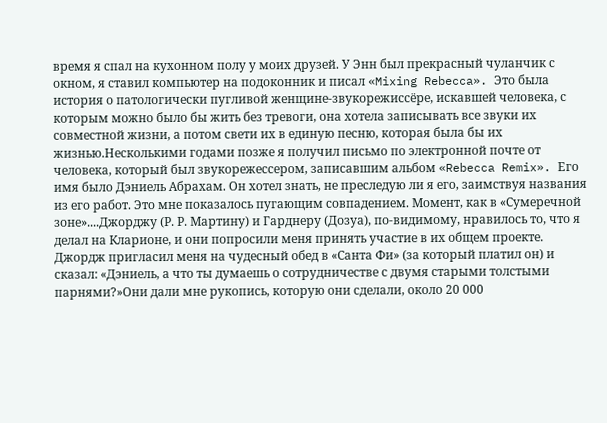время я спал на кухонном полу у моих друзей. У Энн был прекрасный чуланчик с окном, я ставил компьютер на подоконник и писал «Mixing Rebecca». Это была история о патологически пугливой женщине-звукорежиссёре, искавшей человека, с которым можно было бы жить без тревоги, она хотела записывать все звуки их совместной жизни, а потом свети их в единую песню, которая была бы их жизнью.Несколькими годами позже я получил письмо по электронной почте от человека, который был звукорежессером, записавшим альбом «Rebecca Remix». Его имя было Дэниель Абрахам. Он хотел знать, не преследую ли я его, заимствуя названия из его работ. Это мне показалось пугающим совпадением. Момент, как в «Сумеречной зоне»....Джорджу (Р. Р. Мартину) и Гарднеру (Дозуа), по-видимому, нравилось то, что я делал на Кларионе, и они попросили меня принять участие в их общем проекте. Джордж пригласил меня на чудесный обед в «Санта Фи» (за который платил он) и сказал: «Дэниель, а что ты думаешь о сотрудничестве с двумя старыми толстыми парнями?»Они дали мне рукопись, которую они сделали, около 20 000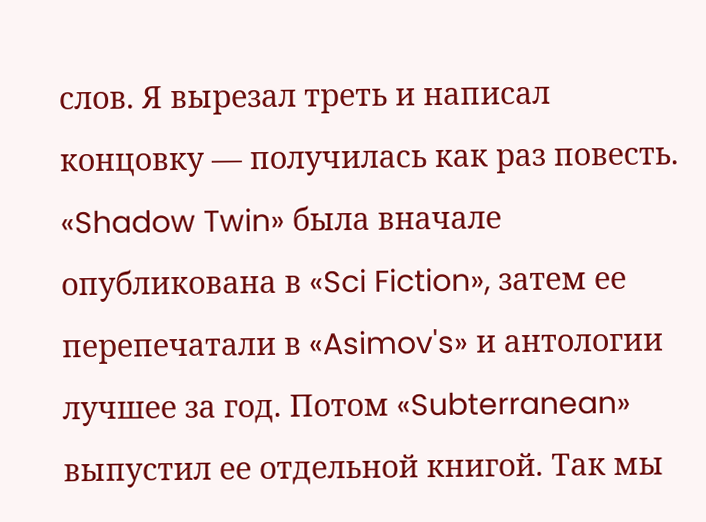слов. Я вырезал треть и написал концовку — получилась как раз повесть. «Shadow Twin» была вначале опубликована в «Sci Fiction», затем ее перепечатали в «Asimov's» и антологии лучшее за год. Потом «Subterranean» выпустил ее отдельной книгой. Так мы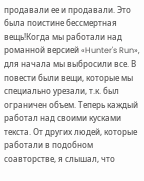продавали ее и продавали. Это была поистине бессмертная вещь!Когда мы работали над романной версией «Hunter's Run», для начала мы выбросили все. В повести были вещи, которые мы специально урезали, т.к. был ограничен объем. Теперь каждый работал над своими кусками текста. От других людей, которые работали в подобном соавторстве, я слышал, что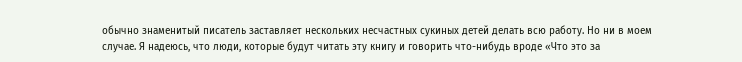обычно знаменитый писатель заставляет нескольких несчастных сукиных детей делать всю работу. Но ни в моем случае. Я надеюсь, что люди, которые будут читать эту книгу и говорить что-нибудь вроде «Что это за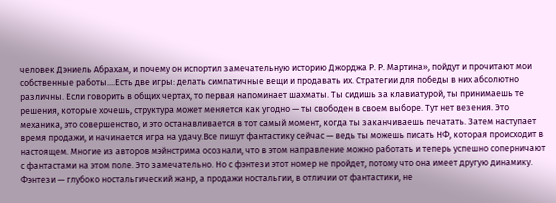человек Дэниель Абрахам, и почему он испортил замечательную историю Джорджа Р. Р. Мартина», пойдут и прочитают мои собственные работы....Есть две игры: делать симпатичные вещи и продавать их. Стратегии для победы в них абсолютно различны. Если говорить в общих чертах, то первая напоминает шахматы. Ты сидишь за клавиатурой, ты принимаешь те решения, которые хочешь, структура может меняется как угодно — ты свободен в своем выборе. Тут нет везения. Это механика, это совершенство, и это останавливается в тот самый момент, когда ты заканчиваешь печатать. Затем наступает время продажи, и начинается игра на удачу.Все пишут фантастику сейчас — ведь ты можешь писать НФ, которая происходит в настоящем. Многие из авторов мэйнстрима осознали, что в этом направление можно работать и теперь успешно соперничают с фантастами на этом поле. Это замечательно. Но с фэнтези этот номер не пройдет, потому что она имеет другую динамику. Фэнтези — глубоко ностальгический жанр, а продажи ностальгии, в отличии от фантастики, не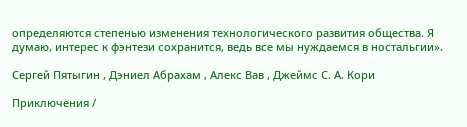определяются степенью изменения технологического развития общества. Я думаю, интерес к фэнтези сохранится, ведь все мы нуждаемся в ностальгии».

Сергей Пятыгин , Дэниел Абрахам , Алекс Вав , Джеймс С. А. Кори

Приключения /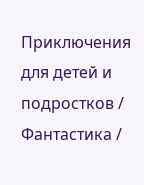Приключения для детей и подростков / Фантастика /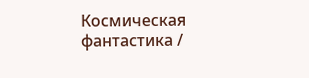Космическая фантастика /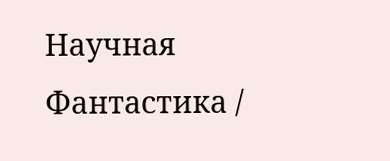Научная Фантастика /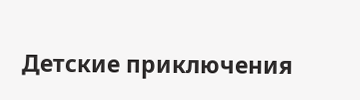Детские приключения